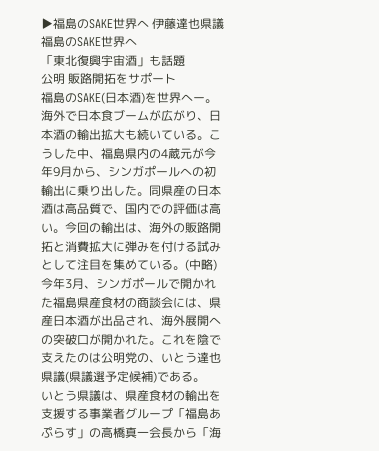▶福島のSAKE世界へ 伊藤達也県議
福島のSAKE世界へ
「東北復興宇宙酒」も話題
公明 販路開拓をサポート
福島のSAKE(日本酒)を世界へー。海外で日本食ブームが広がり、日本酒の輸出拡大も続いている。こうした中、福島県内の4蔵元が今年9月から、シンガポールへの初輸出に乗り出した。同県産の日本酒は高品質で、国内での評価は高い。今回の輸出は、海外の販路開拓と消費拡大に弾みを付ける試みとして注目を集めている。(中略)
今年3月、シンガポールで開かれた福島県産食材の商談会には、県産日本酒が出品され、海外展開への突破口が開かれた。これを陰で支えたのは公明党の、いとう達也県議(県議選予定候補)である。
いとう県議は、県産食材の輸出を支援する事業者グループ「福島あぷらす」の高橋真一会長から「海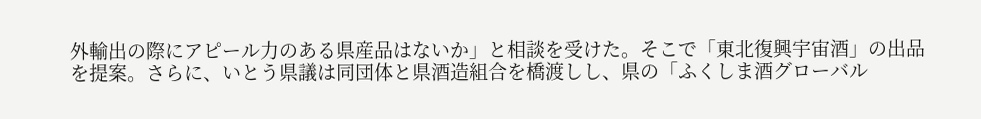外輸出の際にアピール力のある県産品はないか」と相談を受けた。そこで「東北復興宇宙酒」の出品を提案。さらに、いとう県議は同団体と県酒造組合を橋渡しし、県の「ふくしま酒グローバル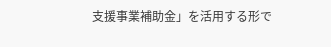支援事業補助金」を活用する形で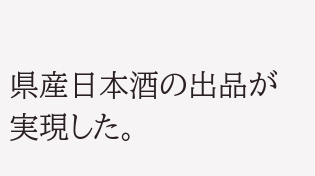県産日本酒の出品が実現した。